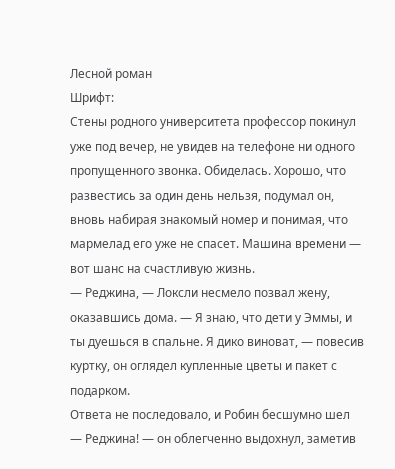Лесной роман
Шрифт:
Стены родного университета профессор покинул уже под вечер, не увидев на телефоне ни одного пропущенного звонка. Обиделась. Хорошо, что развестись за один день нельзя, подумал он, вновь набирая знакомый номер и понимая, что мармелад его уже не спасет. Машина времени — вот шанс на счастливую жизнь.
— Реджина, — Локсли несмело позвал жену, оказавшись дома. — Я знаю, что дети у Эммы, и ты дуешься в спальне. Я дико виноват, — повесив куртку, он оглядел купленные цветы и пакет с подарком.
Ответа не последовало, и Робин бесшумно шел
— Реджина! — он облегченно выдохнул, заметив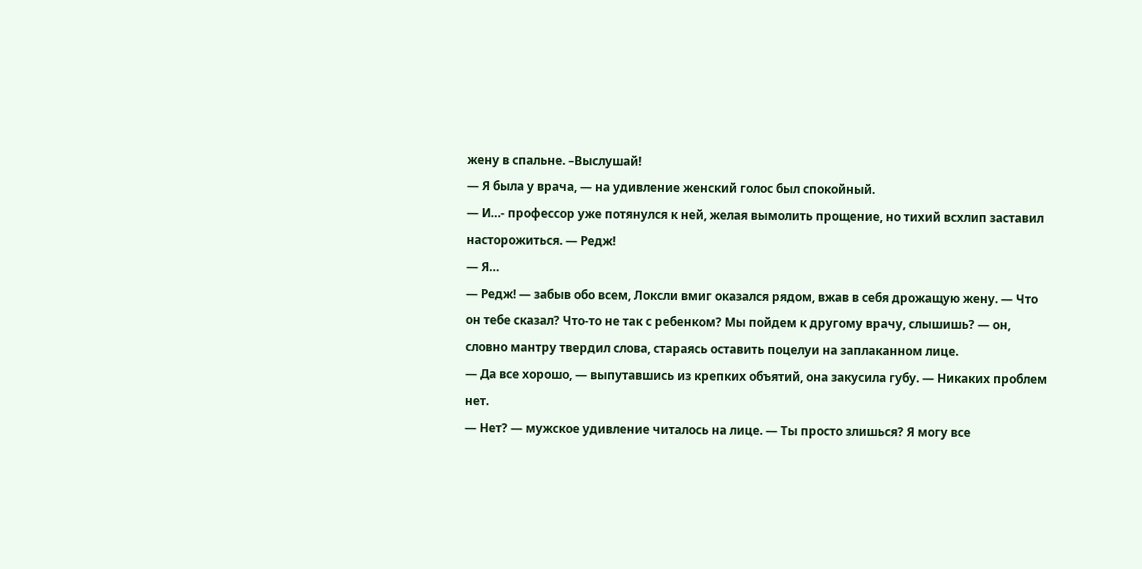жену в спальне. –Выслушай!
— Я была у врача, — на удивление женский голос был спокойный.
— И…- профессор уже потянулся к ней, желая вымолить прощение, но тихий всхлип заставил насторожиться. — Редж!
— Я…
— Редж! — забыв обо всем, Локсли вмиг оказался рядом, вжав в себя дрожащую жену. — Что он тебе сказал? Что-то не так с ребенком? Мы пойдем к другому врачу, слышишь? — он, словно мантру твердил слова, стараясь оставить поцелуи на заплаканном лице.
— Да все хорошо, — выпутавшись из крепких объятий, она закусила губу. — Никаких проблем нет.
— Нет? — мужское удивление читалось на лице. — Ты просто злишься? Я могу все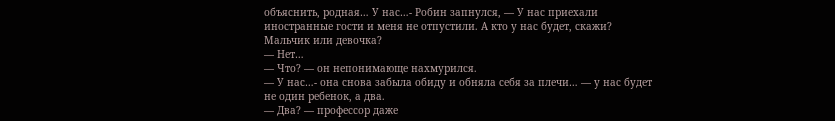объяснить, родная… У нас…- Робин запнулся, — У нас приехали иностранные гости и меня не отпустили. А кто у нас будет, скажи? Мальчик или девочка?
— Нет…
— Что? — он непонимающе нахмурился.
— У нас…- она снова забыла обиду и обняла себя за плечи… — у нас будет не один ребенок, а два.
— Два? — профессор даже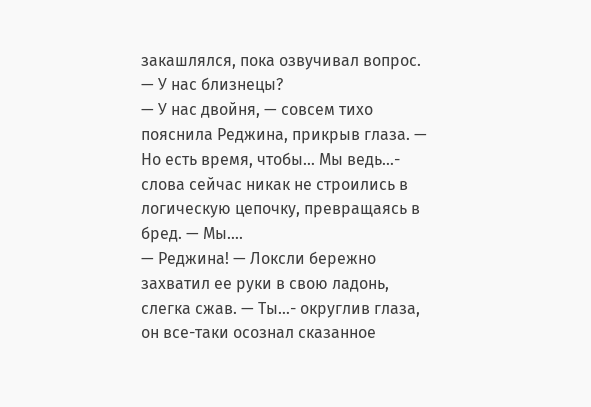закашлялся, пока озвучивал вопрос. — У нас близнецы?
— У нас двойня, — совсем тихо пояснила Реджина, прикрыв глаза. — Но есть время, чтобы… Мы ведь…- слова сейчас никак не строились в логическую цепочку, превращаясь в бред. — Мы….
— Реджина! — Локсли бережно захватил ее руки в свою ладонь, слегка сжав. — Ты…- округлив глаза, он все-таки осознал сказанное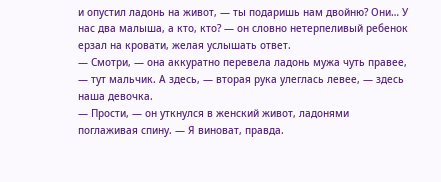и опустил ладонь на живот, — ты подаришь нам двойню? Они… У нас два малыша, а кто, кто? — он словно нетерпеливый ребенок ерзал на кровати, желая услышать ответ.
— Смотри, — она аккуратно перевела ладонь мужа чуть правее, — тут мальчик. А здесь, — вторая рука улеглась левее, — здесь наша девочка.
— Прости, — он уткнулся в женский живот, ладонями поглаживая спину. — Я виноват, правда.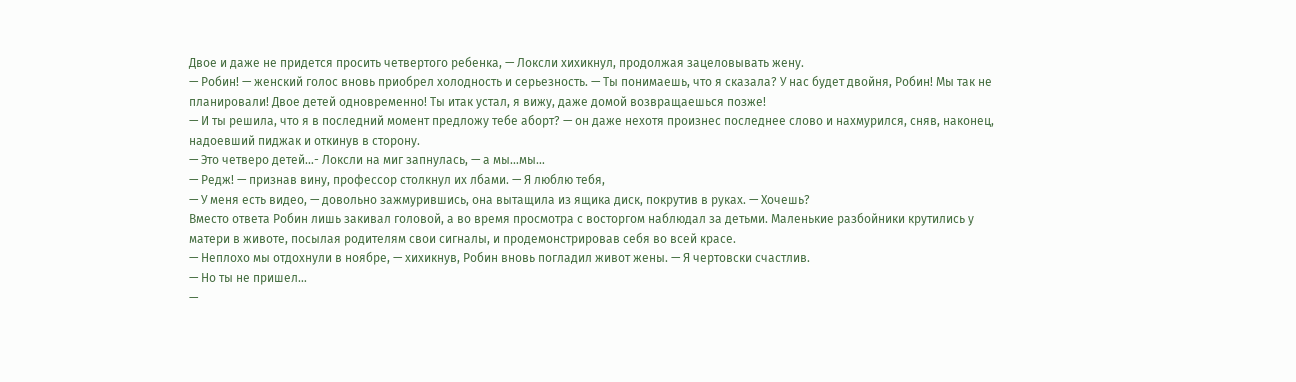Двое и даже не придется просить четвертого ребенка, — Локсли хихикнул, продолжая зацеловывать жену.
— Робин! — женский голос вновь приобрел холодность и серьезность. — Ты понимаешь, что я сказала? У нас будет двойня, Робин! Мы так не планировали! Двое детей одновременно! Ты итак устал, я вижу, даже домой возвращаешься позже!
— И ты решила, что я в последний момент предложу тебе аборт? — он даже нехотя произнес последнее слово и нахмурился, сняв, наконец, надоевший пиджак и откинув в сторону.
— Это четверо детей…- Локсли на миг запнулась, — а мы…мы…
— Редж! — признав вину, профессор столкнул их лбами. — Я люблю тебя,
— У меня есть видео, — довольно зажмурившись, она вытащила из ящика диск, покрутив в руках. — Хочешь?
Вместо ответа Робин лишь закивал головой, а во время просмотра с восторгом наблюдал за детьми. Маленькие разбойники крутились у матери в животе, посылая родителям свои сигналы, и продемонстрировав себя во всей красе.
— Неплохо мы отдохнули в ноябре, — хихикнув, Робин вновь погладил живот жены. — Я чертовски счастлив.
— Но ты не пришел…
—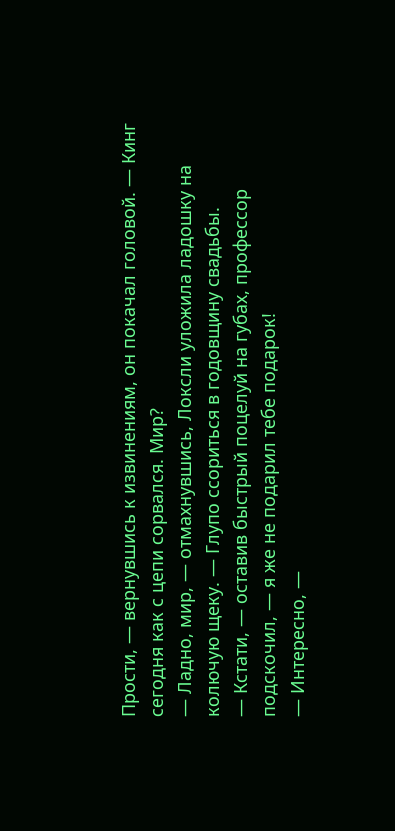Прости, — вернувшись к извинениям, он покачал головой. — Кинг сегодня как с цепи сорвался. Мир?
— Ладно, мир, — отмахнувшись, Локсли уложила ладошку на колючую щеку. — Глупо ссориться в годовщину свадьбы.
— Кстати, — оставив быстрый поцелуй на губах, профессор подскочил, — я же не подарил тебе подарок!
— Интересно, —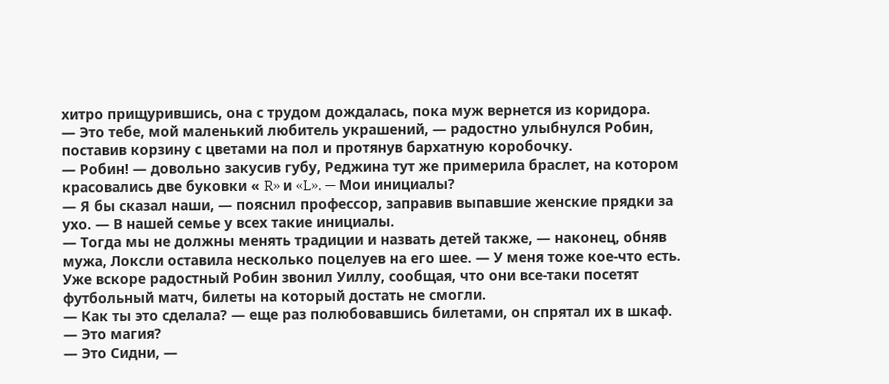хитро прищурившись, она с трудом дождалась, пока муж вернется из коридора.
— Это тебе, мой маленький любитель украшений, — радостно улыбнулся Робин, поставив корзину с цветами на пол и протянув бархатную коробочку.
— Робин! — довольно закусив губу, Реджина тут же примерила браслет, на котором красовались две буковки « R» и «L». — Мои инициалы?
— Я бы сказал наши, — пояснил профессор, заправив выпавшие женские прядки за ухо. — В нашей семье у всех такие инициалы.
— Тогда мы не должны менять традиции и назвать детей также, — наконец, обняв мужа, Локсли оставила несколько поцелуев на его шее. — У меня тоже кое-что есть.
Уже вскоре радостный Робин звонил Уиллу, сообщая, что они все-таки посетят футбольный матч, билеты на который достать не смогли.
— Как ты это сделала? — еще раз полюбовавшись билетами, он спрятал их в шкаф. — Это магия?
— Это Сидни, —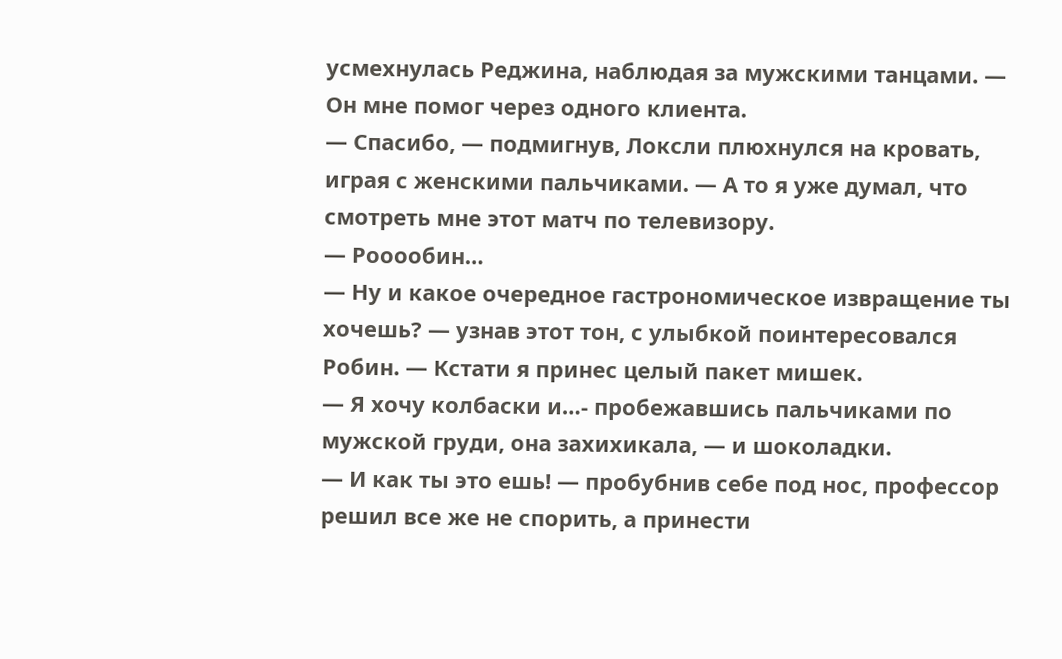усмехнулась Реджина, наблюдая за мужскими танцами. — Он мне помог через одного клиента.
— Спасибо, — подмигнув, Локсли плюхнулся на кровать, играя с женскими пальчиками. — А то я уже думал, что смотреть мне этот матч по телевизору.
— Рооообин…
— Ну и какое очередное гастрономическое извращение ты хочешь? — узнав этот тон, с улыбкой поинтересовался Робин. — Кстати я принес целый пакет мишек.
— Я хочу колбаски и…- пробежавшись пальчиками по мужской груди, она захихикала, — и шоколадки.
— И как ты это ешь! — пробубнив себе под нос, профессор решил все же не спорить, а принести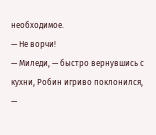необходимое.
— Не ворчи!
— Миледи, — быстро вернувшись с кухни, Робин игриво поклонился, —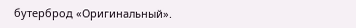бутерброд «Оригинальный».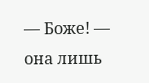— Боже! — она лишь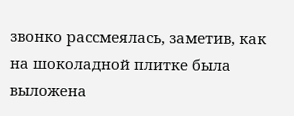звонко рассмеялась, заметив, как на шоколадной плитке была выложена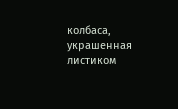колбаса, украшенная листиком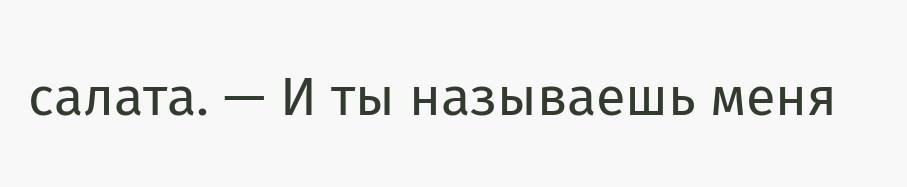салата. — И ты называешь меня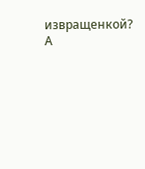извращенкой? А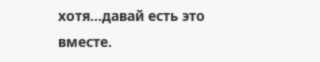хотя…давай есть это вместе.